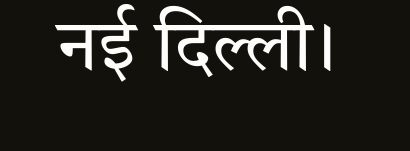नई दिल्ली।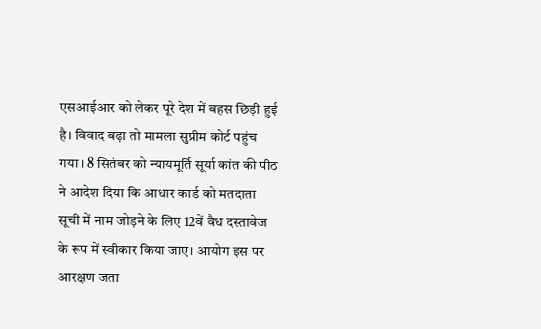एसआईआर को लेकर पूरे देश में बहस छिड़ी हुई है। विवाद बढ़ा तो मामला सुप्रीम कोर्ट पहुंच गया। 8 सितंबर को न्यायमूर्ति सूर्या कांत की पीठ ने आदेश दिया कि आधार कार्ड को मतदाता सूची में नाम जोड़ने के लिए 12वें वैध दस्तावेज के रूप में स्वीकार किया जाए। आयोग इस पर आरक्षण जता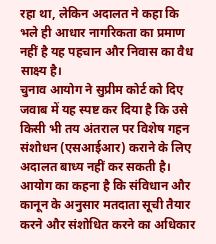रहा था, लेकिन अदालत ने कहा कि भले ही आधार नागरिकता का प्रमाण नहीं है यह पहचान और निवास का वैध साक्ष्य है।
चुनाव आयोग ने सुप्रीम कोर्ट को दिए जवाब में यह स्पष्ट कर दिया है कि उसे किसी भी तय अंतराल पर विशेष गहन संशोधन (एसआईआर) कराने के लिए अदालत बाध्य नहीं कर सकती है। आयोग का कहना है कि संविधान और कानून के अनुसार मतदाता सूची तैयार करने और संशोधित करने का अधिकार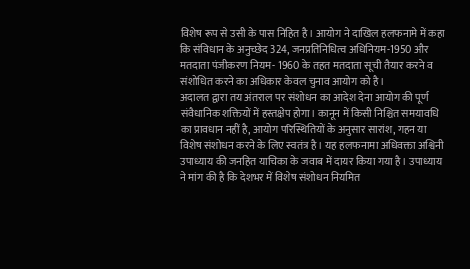विशेष रूप से उसी के पास निहित है। आयोग ने दाखिल हलफनामे में कहा कि संविधान के अनुच्छेद 324, जनप्रतिनिधित्व अधिनियम-1950 और मतदाता पंजीकरण नियम- 1960 के तहत मतदाता सूची तैयार करने व संशोधित करने का अधिकार केवल चुनाव आयोग को है।
अदालत द्वारा तय अंतराल पर संशोधन का आदेश देना आयोग की पूर्ण संवैधानिक शक्तियों में हस्तक्षेप होगा। कानून में किसी निश्चित समयावधि का प्रावधान नहीं है, आयोग परिस्थितियों के अनुसार सारांश, गहन या विशेष संशोधन करने के लिए स्वतंत्र है। यह हलफनामा अधिवक्ता अश्विनी उपाध्याय की जनहित याचिका के जवाब में दायर किया गया है। उपाध्याय ने मांग की है कि देशभर में विशेष संशोधन नियमित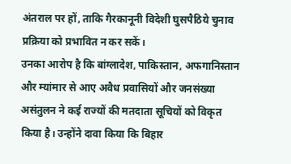अंतराल पर हों, ताकि गैरकानूनी विदेशी घुसपैठिये चुनाव प्रक्रिया को प्रभावित न कर सकें।
उनका आरोप है कि बांग्लादेश, पाकिस्तान, अफगानिस्तान और म्यांमार से आए अवैध प्रवासियों और जनसंख्या असंतुलन ने कई राज्यों की मतदाता सूचियों को विकृत किया है। उन्होंने दावा किया कि बिहार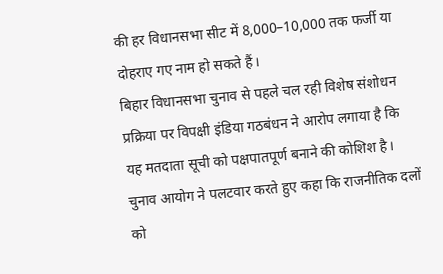की हर विधानसभा सीट में 8,000–10,000 तक फर्जी या दोहराए गए नाम हो सकते हैं।
बिहार विधानसभा चुनाव से पहले चल रही विशेष संशोधन प्रक्रिया पर विपक्षी इंडिया गठबंधन ने आरोप लगाया है कि यह मतदाता सूची को पक्षपातपूर्ण बनाने की कोशिश है। चुनाव आयोग ने पलटवार करते हुए कहा कि राजनीतिक दलों को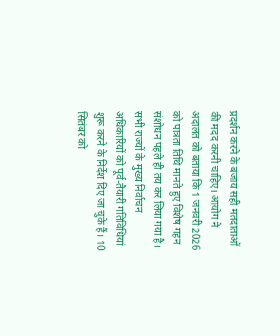प्रदर्शन करने के बजाय सही मतदाताओं की मदद करनी चाहिए। आयोग ने अदालत को बताया कि 1 जनवरी 2026 को पात्रता तिथि मानते हुए विशेष गहन संशोधन पहले ही तय कर लिया गया है। सभी राज्यों के मुख्य निर्वाचन अधिकारियों को पूर्व-तैयारी गतिविधियां शुरू करने के निर्देश दिए जा चुके हैं। 10 सितंबर को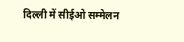दिल्ली में सीईओ सम्मेलन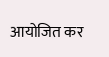आयोजित कर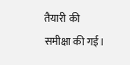तैयारी की समीक्षा की गई।